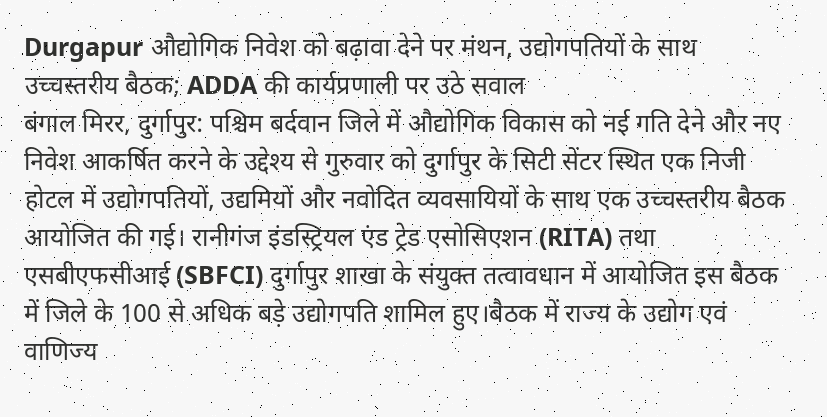Durgapur औद्योगिक निवेश को बढ़ावा देने पर मंथन, उद्योगपतियों के साथ उच्चस्तरीय बैठक; ADDA की कार्यप्रणाली पर उठे सवाल
बंगाल मिरर, दुर्गापुर: पश्चिम बर्दवान जिले में औद्योगिक विकास को नई गति देने और नए निवेश आकर्षित करने के उद्देश्य से गुरुवार को दुर्गापुर के सिटी सेंटर स्थित एक निजी होटल में उद्योगपतियों, उद्यमियों और नवोदित व्यवसायियों के साथ एक उच्चस्तरीय बैठक आयोजित की गई। रानीगंज इंडस्ट्रियल एंड ट्रेड एसोसिएशन (RITA) तथा एसबीएफसीआई (SBFCI) दुर्गापुर शाखा के संयुक्त तत्वावधान में आयोजित इस बैठक में जिले के 100 से अधिक बड़े उद्योगपति शामिल हुए।बैठक में राज्य के उद्योग एवं वाणिज्य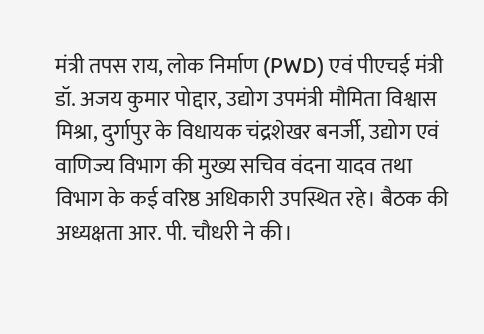मंत्री तपस राय, लोक निर्माण (PWD) एवं पीएचई मंत्री डॉ. अजय कुमार पोद्दार, उद्योग उपमंत्री मौमिता विश्वास मिश्रा, दुर्गापुर के विधायक चंद्रशेखर बनर्जी, उद्योग एवं वाणिज्य विभाग की मुख्य सचिव वंदना यादव तथा विभाग के कई वरिष्ठ अधिकारी उपस्थित रहे। बैठक की अध्यक्षता आर. पी. चौधरी ने की।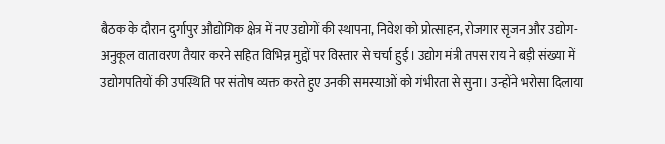बैठक के दौरान दुर्गापुर औद्योगिक क्षेत्र में नए उद्योगों की स्थापना, निवेश को प्रोत्साहन, रोजगार सृजन और उद्योग-अनुकूल वातावरण तैयार करने सहित विभिन्न मुद्दों पर विस्तार से चर्चा हुई। उद्योग मंत्री तपस राय ने बड़ी संख्या में उद्योगपतियों की उपस्थिति पर संतोष व्यक्त करते हुए उनकी समस्याओं को गंभीरता से सुना। उन्होंने भरोसा दिलाया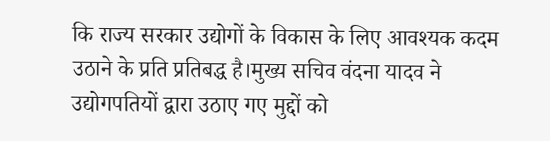कि राज्य सरकार उद्योगों के विकास के लिए आवश्यक कदम उठाने के प्रति प्रतिबद्ध है।मुख्य सचिव वंदना यादव ने उद्योगपतियों द्वारा उठाए गए मुद्दों को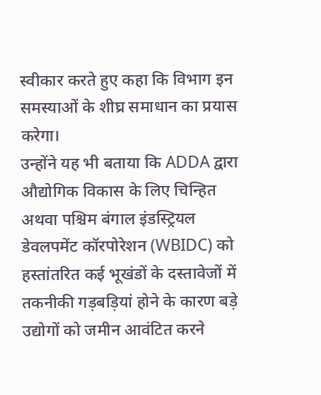स्वीकार करते हुए कहा कि विभाग इन समस्याओं के शीघ्र समाधान का प्रयास करेगा।
उन्होंने यह भी बताया कि ADDA द्वारा औद्योगिक विकास के लिए चिन्हित अथवा पश्चिम बंगाल इंडस्ट्रियल डेवलपमेंट कॉरपोरेशन (WBIDC) को हस्तांतरित कई भूखंडों के दस्तावेजों में तकनीकी गड़बड़ियां होने के कारण बड़े उद्योगों को जमीन आवंटित करने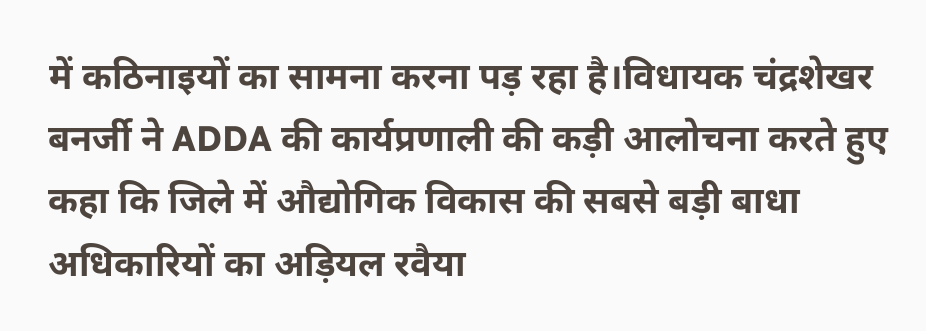में कठिनाइयों का सामना करना पड़ रहा है।विधायक चंद्रशेखर बनर्जी ने ADDA की कार्यप्रणाली की कड़ी आलोचना करते हुए कहा कि जिले में औद्योगिक विकास की सबसे बड़ी बाधा अधिकारियों का अड़ियल रवैया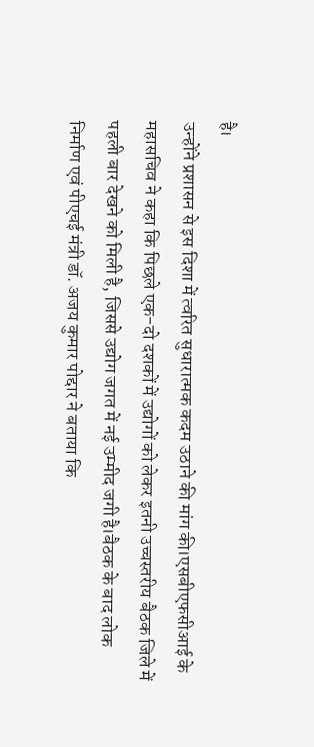है।
उन्होंने प्रशासन से इस दिशा में त्वरित सुधारात्मक कदम उठाने की मांग की।एसबीएफसीआई के महासचिव ने कहा कि पिछले एक-दो दशकों में उद्योगों को लेकर इतनी उच्चस्तरीय बैठक जिले में पहली बार देखने को मिली है, जिससे उद्योग जगत में नई उम्मीद जगी है।बैठक के बाद लोक निर्माण एवं पीएचई मंत्री डॉ. अजय कुमार पोद्दार ने बताया कि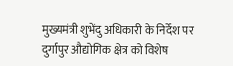मुख्यमंत्री शुभेंदु अधिकारी के निर्देश पर दुर्गापुर औद्योगिक क्षेत्र को विशेष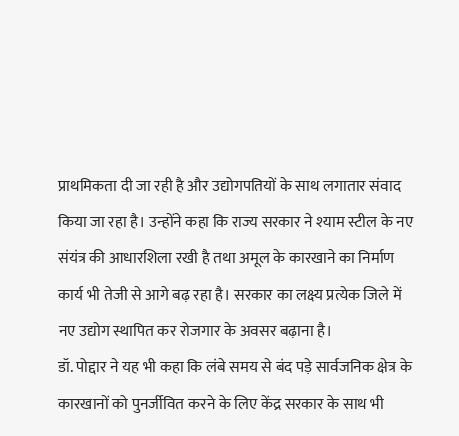प्राथमिकता दी जा रही है और उद्योगपतियों के साथ लगातार संवाद किया जा रहा है। उन्होंने कहा कि राज्य सरकार ने श्याम स्टील के नए संयंत्र की आधारशिला रखी है तथा अमूल के कारखाने का निर्माण कार्य भी तेजी से आगे बढ़ रहा है। सरकार का लक्ष्य प्रत्येक जिले में नए उद्योग स्थापित कर रोजगार के अवसर बढ़ाना है।
डॉ. पोद्दार ने यह भी कहा कि लंबे समय से बंद पड़े सार्वजनिक क्षेत्र के कारखानों को पुनर्जीवित करने के लिए केंद्र सरकार के साथ भी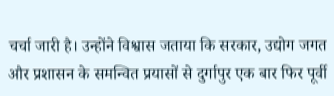चर्चा जारी है। उन्होंने विश्वास जताया कि सरकार, उद्योग जगत और प्रशासन के समन्वित प्रयासों से दुर्गापुर एक बार फिर पूर्वी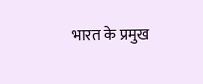भारत के प्रमुख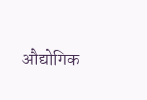औद्योगिक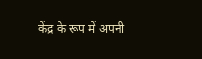केंद्र के रूप में अपनी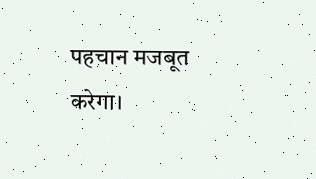पहचान मजबूत करेगा।